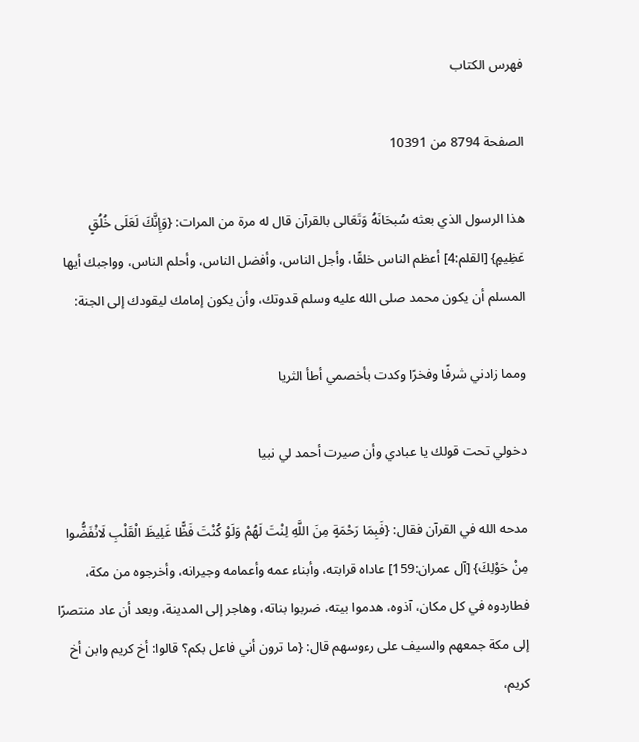فهرس الكتاب

الصفحة 8794 من 10391

هذا الرسول الذي بعثه سُبحَانَهُ وَتَعَالى بالقرآن قال له مرة من المرات: {وَإِنَّكَ لَعَلَى خُلُقٍ عَظِيمٍ} [القلم:4] أعظم الناس خلقًا، وأجل الناس، وأفضل الناس، وأحلم الناس، وواجبك أيها المسلم أن يكون محمد صلى الله عليه وسلم قدوتك، وأن يكون إمامك ليقودك إلى الجنة:

ومما زادني شرفًا وفخرًا وكدت بأخصمي أطأ الثريا

دخولي تحت قولك يا عبادي وأن صيرت أحمد لي نبيا

مدحه الله في القرآن فقال: {فَبِمَا رَحْمَةٍ مِنَ اللَّهِ لِنْتَ لَهُمْ وَلَوْ كُنْتَ فَظًّا غَلِيظَ الْقَلْبِ لَانْفَضُّوا مِنْ حَوْلِكَ} [آل عمران:159] عاداه قرابته، وأبناء عمه وأعمامه وجيرانه، وأخرجوه من مكة، فطاردوه في كل مكان، آذوه، هدموا بيته، ضربوا بناته، وهاجر إلى المدينة، وبعد أن عاد منتصرًا إلى مكة جمعهم والسيف على رءوسهم قال: {ما ترون أني فاعل بكم؟ قالوا: أخ كريم وابن أخ كريم،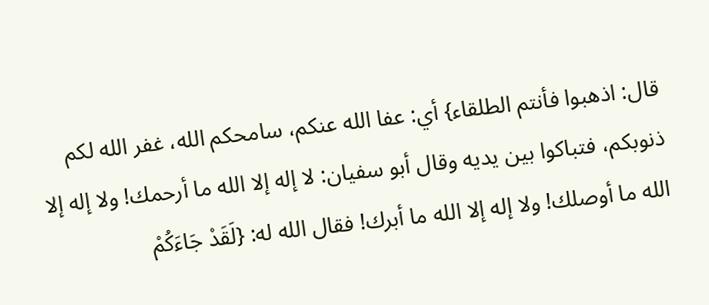قال: اذهبوا فأنتم الطلقاء} أي: عفا الله عنكم، سامحكم الله، غفر الله لكم ذنوبكم، فتباكوا بين يديه وقال أبو سفيان: لا إله إلا الله ما أرحمك! ولا إله إلا الله ما أوصلك! ولا إله إلا الله ما أبرك! فقال الله له: {لَقَدْ جَاءَكُمْ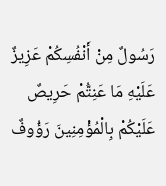رَسُولٌ مِنْ أَنْفُسِكُمْ عَزِيزٌ عَلَيْهِ مَا عَنِتُّمْ حَرِيصٌ عَلَيْكُمْ بِالْمُؤْمِنِينَ رَؤُوفٌ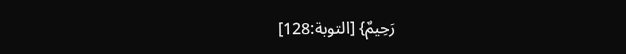رَحِيمٌ} [التوبة:128]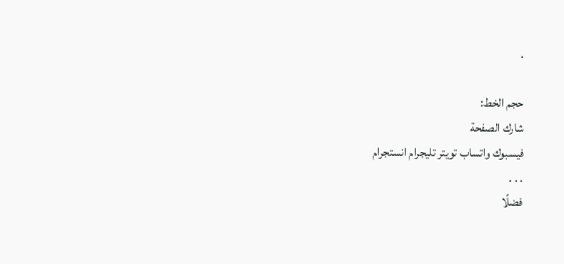.

حجم الخط:
شارك الصفحة
فيسبوك واتساب تويتر تليجرام انستجرام
. . .
فضلًا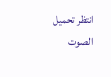انتظر تحميل الصوت